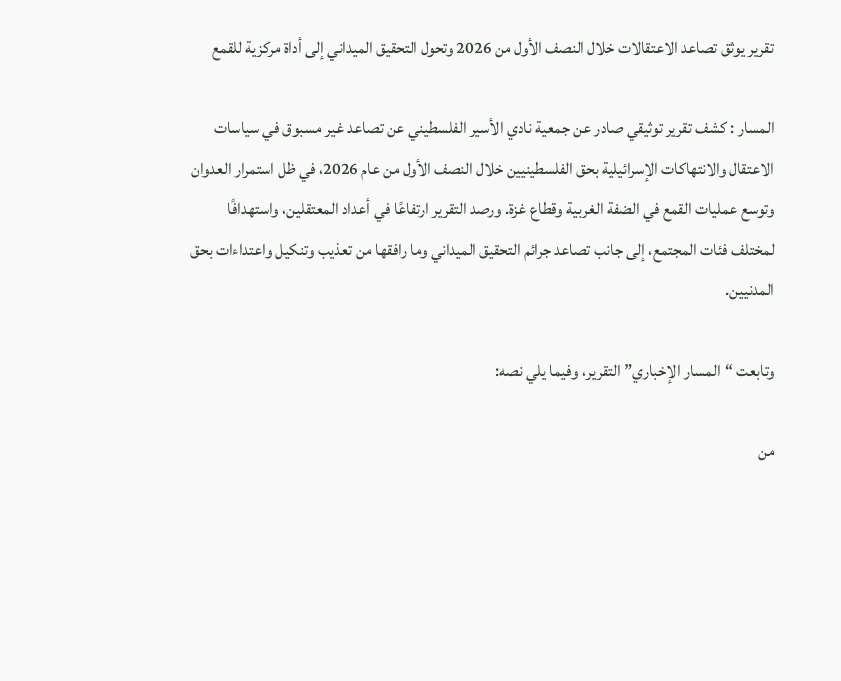تقرير يوثق تصاعد الاعتقالات خلال النصف الأول من 2026 وتحول التحقيق الميداني إلى أداة مركزية للقمع

المسار : كشف تقرير توثيقي صادر عن جمعية نادي الأسير الفلسطيني عن تصاعد غير مسبوق في سياسات الاعتقال والانتهاكات الإسرائيلية بحق الفلسطينيين خلال النصف الأول من عام 2026، في ظل استمرار العدوان وتوسع عمليات القمع في الضفة الغربية وقطاع غزة. ورصد التقرير ارتفاعًا في أعداد المعتقلين، واستهدافًا لمختلف فئات المجتمع، إلى جانب تصاعد جرائم التحقيق الميداني وما رافقها من تعذيب وتنكيل واعتداءات بحق المدنيين.

وتابعت “المسار الإخباري” التقرير، وفيما يلي نصه:

من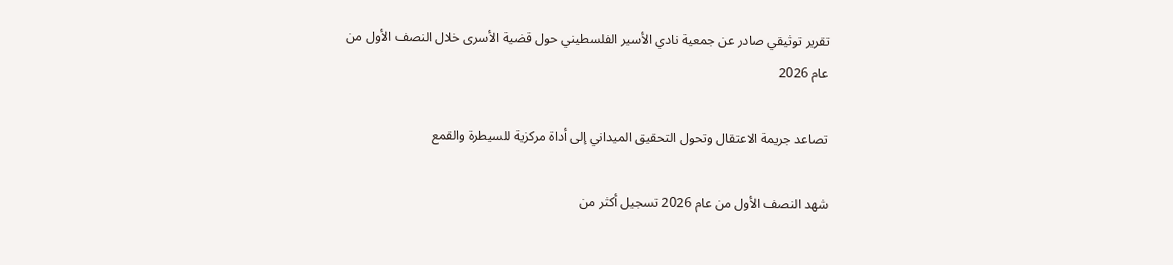تقرير توثيقي صادر عن جمعية نادي الأسير الفلسطيني حول قضية الأسرى خلال النصف الأول من عام 2026

تصاعد جريمة الاعتقال وتحول التحقيق الميداني إلى أداة مركزية للسيطرة والقمع

شهد النصف الأول من عام 2026 تسجيل أكثر من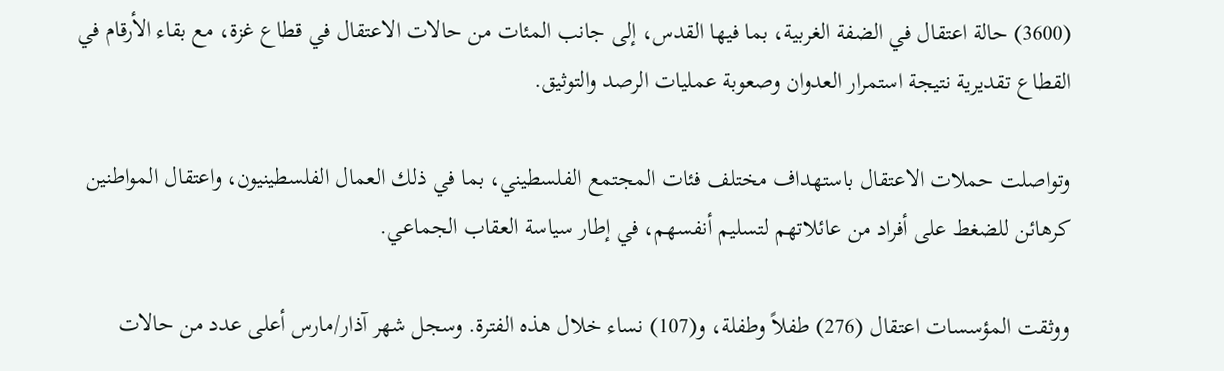(3600) حالة اعتقال في الضفة الغربية، بما فيها القدس، إلى جانب المئات من حالات الاعتقال في قطاع غزة، مع بقاء الأرقام في القطاع تقديرية نتيجة استمرار العدوان وصعوبة عمليات الرصد والتوثيق.

وتواصلت حملات الاعتقال باستهداف مختلف فئات المجتمع الفلسطيني، بما في ذلك العمال الفلسطينيون، واعتقال المواطنين كرهائن للضغط على أفراد من عائلاتهم لتسليم أنفسهم، في إطار سياسة العقاب الجماعي.

ووثقت المؤسسات اعتقال (276) طفلاً وطفلة، و(107) نساء خلال هذه الفترة. وسجل شهر آذار/مارس أعلى عدد من حالات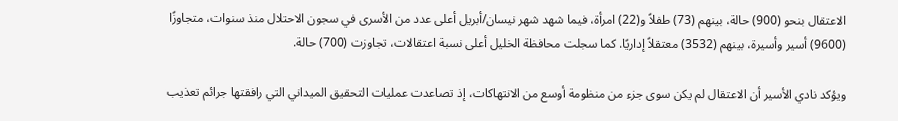الاعتقال بنحو (900) حالة، بينهم (73) طفلاً و(22) امرأة، فيما شهد شهر نيسان/أبريل أعلى عدد من الأسرى في سجون الاحتلال منذ سنوات، متجاوزًا (9600) أسير وأسيرة، بينهم (3532) معتقلاً إداريًا. كما سجلت محافظة الخليل أعلى نسبة اعتقالات، تجاوزت (700) حالة.

ويؤكد نادي الأسير أن الاعتقال لم يكن سوى جزء من منظومة أوسع من الانتهاكات، إذ تصاعدت عمليات التحقيق الميداني التي رافقتها جرائم تعذيب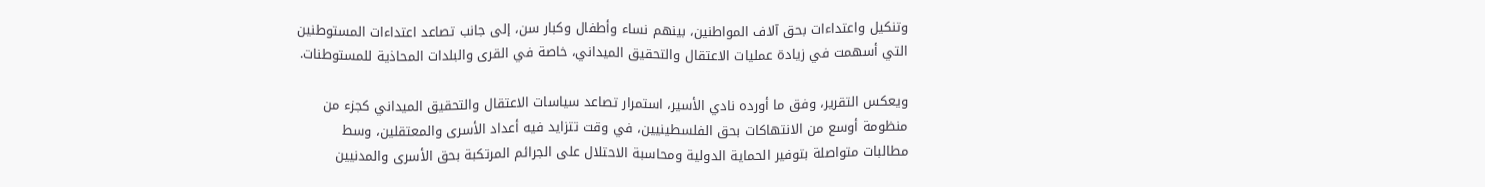وتنكيل واعتداءات بحق آلاف المواطنين، بينهم نساء وأطفال وكبار سن، إلى جانب تصاعد اعتداءات المستوطنين التي أسهمت في زيادة عمليات الاعتقال والتحقيق الميداني، خاصة في القرى والبلدات المحاذية للمستوطنات.

ويعكس التقرير، وفق ما أورده نادي الأسير، استمرار تصاعد سياسات الاعتقال والتحقيق الميداني كجزء من منظومة أوسع من الانتهاكات بحق الفلسطينيين، في وقت تتزايد فيه أعداد الأسرى والمعتقلين، وسط مطالبات متواصلة بتوفير الحماية الدولية ومحاسبة الاحتلال على الجرائم المرتكبة بحق الأسرى والمدنيين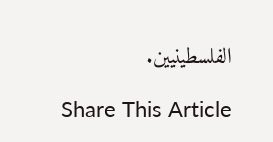الفلسطينيين.

Share This Article